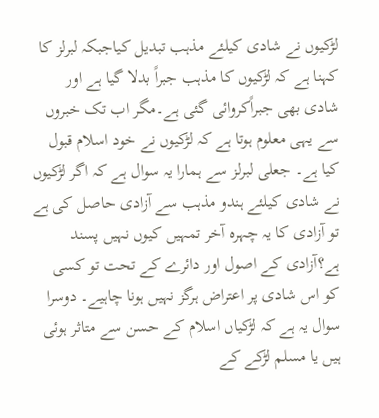لڑکیوں نے شادی کیلئے مذہب تبدیل کیاجبکہ لبرلز کا کہنا ہے کہ لڑکیوں کا مذہب جبراً بدلا گیا ہے اور شادی بھی جبراًکروائی گئی ہے۔مگر اب تک خبروں سے یہی معلوم ہوتا ہے کہ لڑکیوں نے خود اسلام قبول کیا ہے۔ جعلی لبرلز سے ہمارا یہ سوال ہے کہ اگر لڑکیوں نے شادی کیلئے ہندو مذہب سے آزادی حاصل کی ہے تو آزادی کا یہ چہرہ آخر تمہیں کیوں نہیں پسند ہے؟آزادی کے اصول اور دائرے کے تحت تو کسی کو اس شادی پر اعتراض ہرگز نہیں ہونا چاہیے۔ دوسرا سوال یہ ہے کہ لڑکیاں اسلام کے حسن سے متاثر ہوئی ہیں یا مسلم لڑکے کے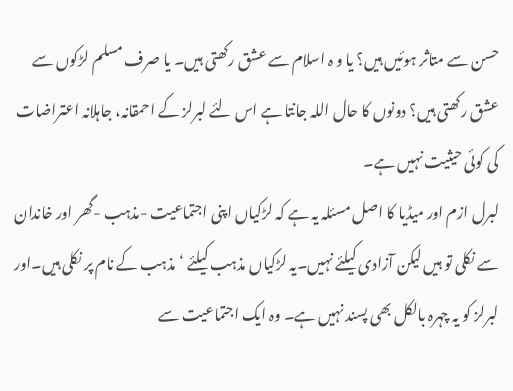حسن سے متاثر ہوئیں ہیں؟ یا و ہ اسلام سے عشق رکھتی ہیں۔ یا صرف مسلم لڑکوں سے عشق رکھتی ہیں؟ دونوں کا حال اللہ جانتا ہے اس لئے لبرلز کے احمقانہ، جاہلانہ اعتراضات کی کوئی حیثیت نہیں ہے۔
لبرل ازم اور میڈیا کا اصل مسئلہ یہ ہے کہ لڑکیاں اپنی اجتماعیت -مذہب -گھر اور خاندان سے نکلی تو ہیں لیکن آزادی کیلئے نہیں۔یہ لڑکیاں مذہب کیلئے ‘مذہب کے نام پر نکلی ہیں۔اور لبرلز کو یہ چہرہ بالکل بھی پسند نہیں ہے۔ وہ ایک اجتماعیت سے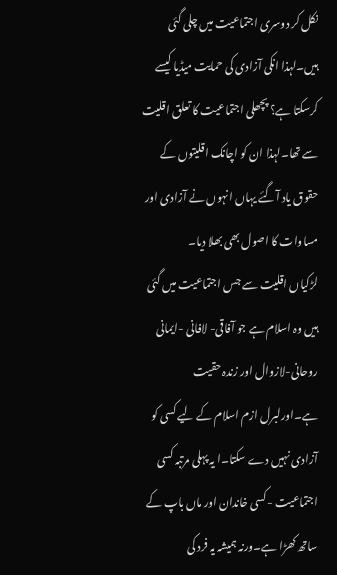نکل کر دوسری اجتماعیت میں چلی گئی ہیں۔لہذا انکی آزادی کی حمایت میڈیا کیسے کرسکتا ہے؟ پچھلی اجتماعیت کا تعلق اقلیت سے تھا۔لہذا ان کو اچانک اقلیتوں کے حقوق یاد آگئے یہاں انہوں نے آزادی اور مساوات کا اصول بھی بھلا دیا۔
لڑکیاں اقلیت سے جس اجتماعیت میں گئی ہیں وہ اسلام ہے جو آفاقی- لافانی -ایمانی روحانی-لازوال اور زندہ حقیت ہے۔اورلبرل ازم اسلام کے لیے کسی کو آزادی نہیں دے سکتا۔ا یہ پہلی مرتبہ کسی اجتماعیت -کسی خاندان اور ماں باپ کے ساتھ کھڑا ہے۔ورنہ ہمیشہ یہ فرد کی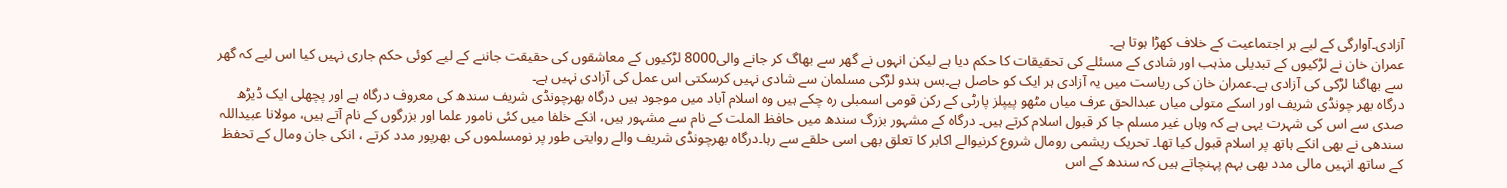آزادی۔آوارگی کے لیے ہر اجتماعیت کے خلاف کھڑا ہوتا ہے۔
عمران خان نے لڑکیوں کے تبدیلی مذہب اور شادی کے مسئلے کی تحقیقات کا حکم دیا ہے لیکن انہوں نے گھر سے بھاگ کر جانے والی8000 لڑکیوں کے معاشقوں کی حقیقت جاننے کے لیے کوئی حکم جاری نہیں کیا اس لیے کہ گھر سے بھاگنا لڑکی کی آزادی ہے۔عمران خان کی ریاست میں یہ آزادی ہر ایک کو حاصل ہے۔بس ہندو لڑکی مسلمان سے شادی نہیں کرسکتی اس عمل کی آزادی نہیں ہے۔
درگاہ بھر چونڈی شریف اور اسکے متولی میاں عبدالحق عرف میاں مٹھو پیپلز پارٹی کے رکن قومی اسمبلی رہ چکے ہیں وہ اسلام آباد میں موجود ہیں درگاہ بھرچونڈی شریف سندھ کی معروف درگاہ ہے اور پچھلی ایک ڈیڑھ صدی سے اس کی شہرت یہی ہے کہ وہاں غیر مسلم جا کر قبول اسلام کرتے ہیں۔ درگاہ کے مشہور بزرگ سندھ میں حافظ الملت کے نام سے مشہور ہیں، انکے خلفا میں کئی نامور علما اور بزرگوں کے نام آتے ہیں، مولانا عبیداللہ سندھی نے بھی انکے ہاتھ پر اسلام قبول کیا تھا۔ تحریک ریشمی رومال شروع کرنیوالے اکابر کا تعلق بھی اسی حلقے سے رہا۔درگاہ بھرچونڈی شریف والے روایتی طور پر نومسلموں کی بھرپور مدد کرتے ، انکی جان ومال کے تحفظ کے ساتھ انہیں مالی مدد بھی بہم پہنچاتے ہیں کہ سندھ کے اس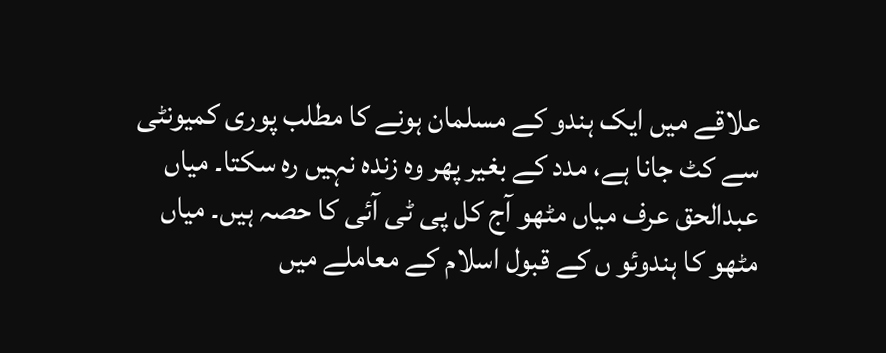علاقے میں ایک ہندو کے مسلمان ہونے کا مطلب پوری کمیونٹی سے کٹ جانا ہے، مدد کے بغیر پھر وہ زندہ نہیں رہ سکتا۔ میاں عبدالحق عرف میاں مٹھو آج کل پی ٹی آئی کا حصہ ہیں۔ میاں مٹھو کا ہندوئو ں کے قبول اسلام کے معاملے میں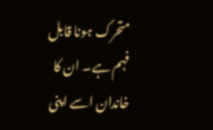متحرک ہونا قابل فہم ہے۔ ان کا خاندان اسے اپنی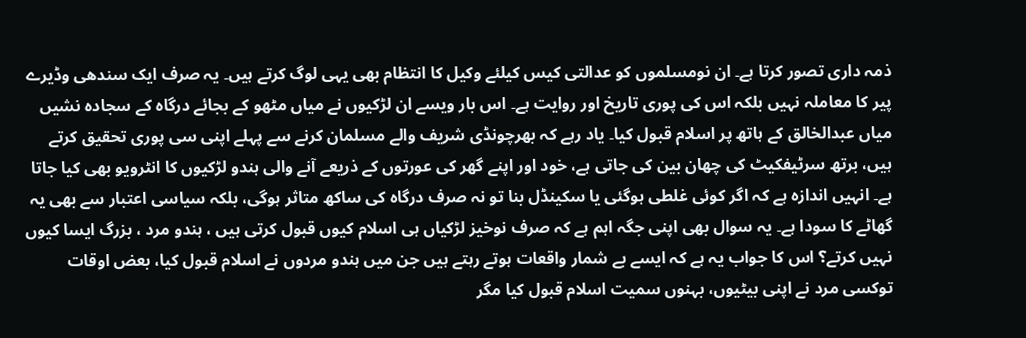ذمہ داری تصور کرتا ہے۔ ان نومسلموں کو عدالتی کیس کیلئے وکیل کا انتظام بھی یہی لوگ کرتے ہیں۔ یہ صرف ایک سندھی وڈیرے پیر کا معاملہ نہیں بلکہ اس کی پوری تاریخ اور روایت ہے۔ اس بار ویسے ان لڑکیوں نے میاں مٹھو کے بجائے درگاہ کے سجادہ نشیں میاں عبدالخالق کے ہاتھ پر اسلام قبول کیا۔ یاد رہے کہ بھرچونڈی شریف والے مسلمان کرنے سے پہلے اپنی سی پوری تحقیق کرتے ہیں، برتھ سرٹیفکیٹ کی چھان بین کی جاتی ہے، خود اور اپنے گھر کی عورتوں کے ذریعے آنے والی ہندو لڑکیوں کا انٹرویو بھی کیا جاتا ہے۔ انہیں اندازہ ہے کہ اگر کوئی غلطی ہوگئی یا سکینڈل بنا تو نہ صرف درگاہ کی ساکھ متاثر ہوگی، بلکہ سیاسی اعتبار سے بھی یہ گھاٹے کا سودا ہے۔ یہ سوال بھی اپنی جگہ اہم ہے کہ صرف نوخیز لڑکیاں ہی اسلام کیوں قبول کرتی ہیں ، ہندو مرد ، بزرگ ایسا کیوں نہیں کرتے؟ اس کا جواب یہ ہے کہ ایسے بے شمار واقعات ہوتے رہتے ہیں جن میں ہندو مردوں نے اسلام قبول کیا، بعض اوقات توکسی مرد نے اپنی بیٹیوں، بہنوں سمیت اسلام قبول کیا مگر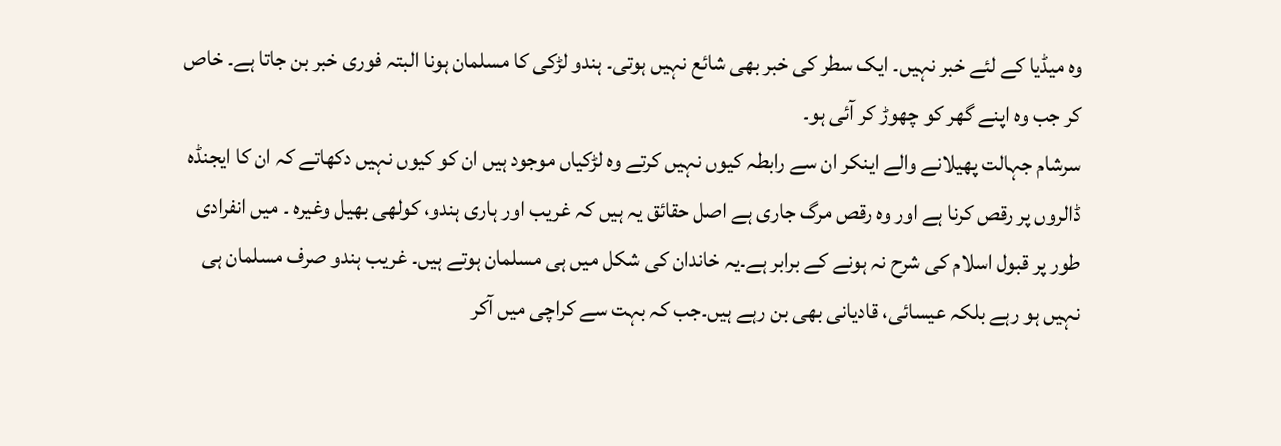وہ میڈیا کے لئے خبر نہیں۔ ایک سطر کی خبر بھی شائع نہیں ہوتی۔ ہندو لڑکی کا مسلمان ہونا البتہ فوری خبر بن جاتا ہے۔ خاص کر جب وہ اپنے گھر کو چھوڑ کر آئی ہو۔
سرشام جہالت پھیلانے والے اینکر ان سے رابطہ کیوں نہیں کرتے وہ لڑکیاں موجود ہیں ان کو کیوں نہیں دکھاتے کہ ان کا ایجنڈہ ڈالروں پر رقص کرنا ہے اور وہ رقص مرگ جاری ہے اصل حقائق یہ ہیں کہ غریب اور ہاری ہندو، کولھی بھیل وغیرہ ۔ میں انفرادی طور پر قبول اسلام کی شرح نہ ہونے کے برابر ہے۔یہ خاندان کی شکل میں ہی مسلمان ہوتے ہیں۔ غریب ہندو صرف مسلمان ہی نہیں ہو رہے بلکہ عیسائی، قادیانی بھی بن رہے ہیں۔جب کہ بہت سے کراچی میں آکر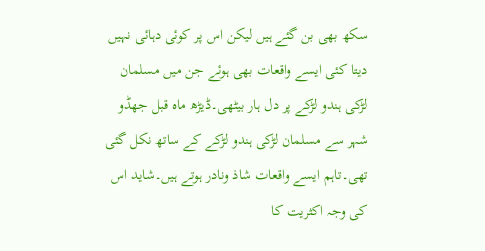سکھ بھی بن گئے ہیں لیکن اس پر کوئی دہائی نہیں دیتا کئی ایسے واقعات بھی ہوئے جن میں مسلمان لڑکی ہندو لڑکے پر دل ہار بیٹھی۔ڈیڑھ ماہ قبل جھڈو شہر سے مسلمان لڑکی ہندو لڑکے کے ساتھ نکل گئی تھی۔تاہم ایسے واقعات شاذ ونادر ہوتے ہیں۔شاید اس کی وجہ اکثریت کا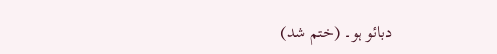دبائو ہو۔ (ختم شد)